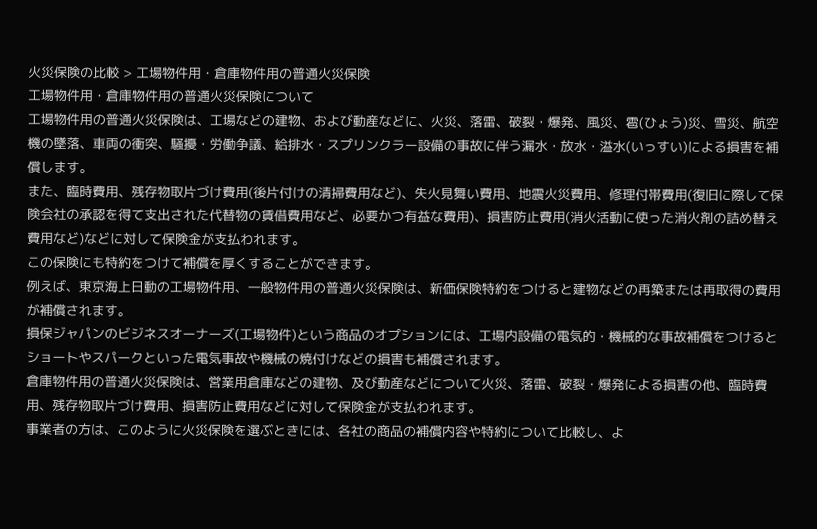火災保険の比較 > 工場物件用・倉庫物件用の普通火災保険
工場物件用・倉庫物件用の普通火災保険について
工場物件用の普通火災保険は、工場などの建物、および動産などに、火災、落雷、破裂・爆発、風災、雹(ひょう)災、雪災、航空機の墜落、車両の衝突、騒擾・労働争議、給排水・スプリンクラー設備の事故に伴う漏水・放水・溢水(いっすい)による損害を補償します。
また、臨時費用、残存物取片づけ費用(後片付けの清掃費用など)、失火見舞い費用、地震火災費用、修理付帯費用(復旧に際して保険会社の承認を得て支出された代替物の賃借費用など、必要かつ有益な費用)、損害防止費用(消火活動に使った消火剤の詰め替え費用など)などに対して保険金が支払われます。
この保険にも特約をつけて補償を厚くすることができます。
例えば、東京海上日動の工場物件用、一般物件用の普通火災保険は、新価保険特約をつけると建物などの再築または再取得の費用が補償されます。
損保ジャパンのビジネスオーナーズ(工場物件)という商品のオプションには、工場内設備の電気的・機械的な事故補償をつけるとショートやスパークといった電気事故や機械の焼付けなどの損害も補償されます。
倉庫物件用の普通火災保険は、営業用倉庫などの建物、及び動産などについて火災、落雷、破裂・爆発による損害の他、臨時費用、残存物取片づけ費用、損害防止費用などに対して保険金が支払われます。
事業者の方は、このように火災保険を選ぶときには、各社の商品の補償内容や特約について比較し、よ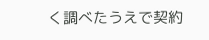く調べたうえで契約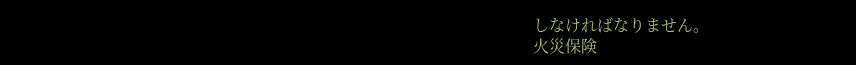しなければなりません。
火災保険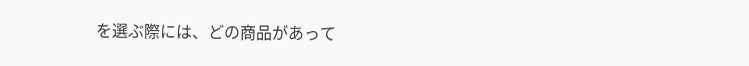を選ぶ際には、どの商品があって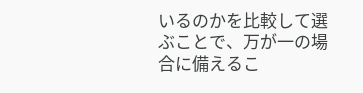いるのかを比較して選ぶことで、万が一の場合に備えるこ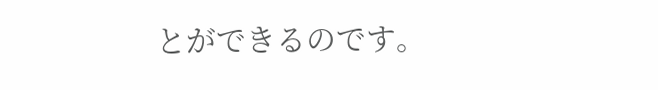とができるのです。